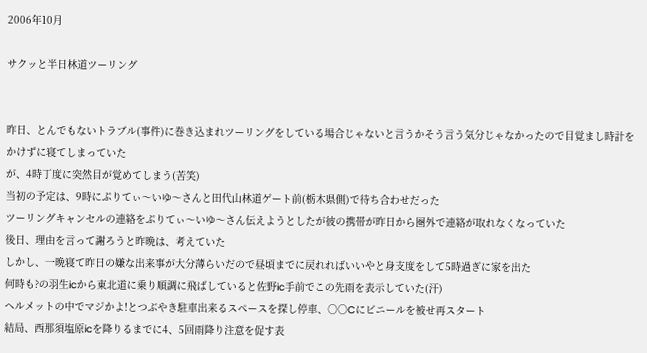2006年10月

サクッと半日林道ツーリング


昨日、とんでもないトラブル(事件)に巻き込まれツーリングをしている場合じゃないと言うかそう言う気分じゃなかったので目覚まし時計をかけずに寝てしまっていた
が、4時丁度に突然目が覚めてしまう(苦笑)
当初の予定は、9時にぷりてぃ〜いゆ〜さんと田代山林道ゲート前(栃木県側)で待ち合わせだった
ツーリングキャンセルの連絡をぷりてぃ〜いゆ〜さん伝えようとしたが彼の携帯が昨日から圏外で連絡が取れなくなっていた
後日、理由を言って謝ろうと昨晩は、考えていた
しかし、一晩寝て昨日の嫌な出来事が大分薄らいだので昼頃までに戻れればいいやと身支度をして5時過ぎに家を出た
何時も?の羽生icから東北道に乗り順調に飛ばしていると佐野ic手前でこの先雨を表示していた(汗)
ヘルメットの中でマジかよ!とつぶやき駐車出来るスペースを探し停車、○○Cにビニールを被せ再スタート
結局、西那須塩原icを降りるまでに4、5回雨降り注意を促す表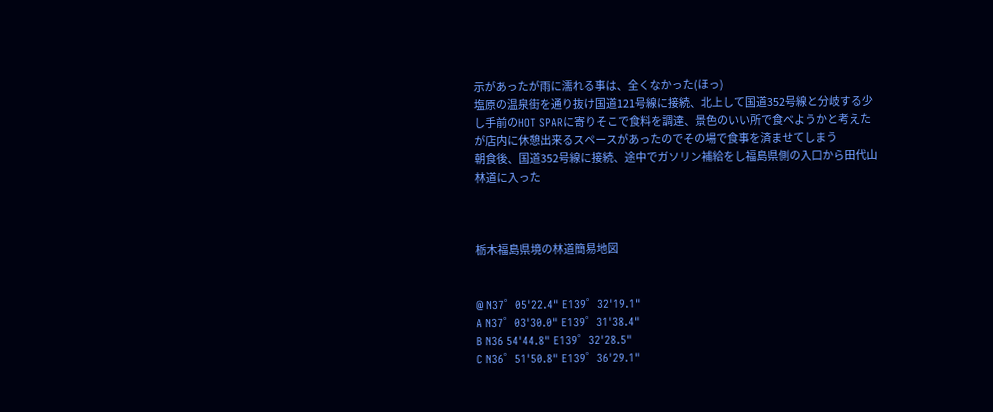示があったが雨に濡れる事は、全くなかった(ほっ)
塩原の温泉街を通り抜け国道121号線に接続、北上して国道352号線と分岐する少し手前のHOT SPARに寄りそこで食料を調達、景色のいい所で食べようかと考えたが店内に休憩出来るスペースがあったのでその場で食事を済ませてしまう
朝食後、国道352号線に接続、途中でガソリン補給をし福島県側の入口から田代山林道に入った



栃木福島県境の林道簡易地図


@ N37゜05'22.4" E139゜32'19.1"
A N37゜03'30.0" E139゜31'38.4"
B N36 54'44.8" E139゜32'28.5"
C N36゜51'50.8" E139゜36'29.1"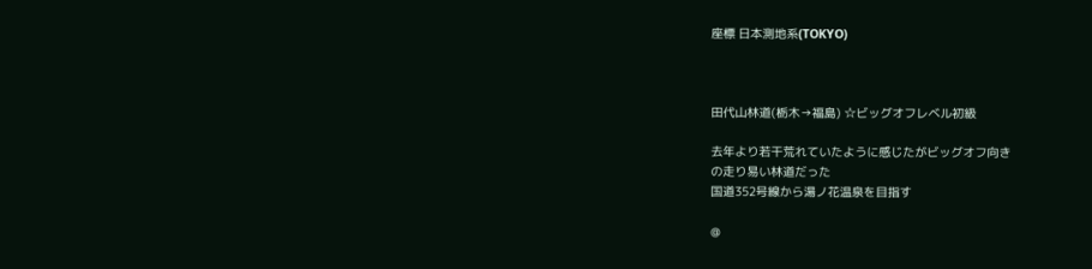座標 日本測地系(TOKYO)



田代山林道(栃木→福島) ☆ビッグオフレベル初級

去年より若干荒れていたように感じたがビッグオフ向き
の走り易い林道だった
国道352号線から湯ノ花温泉を目指す

@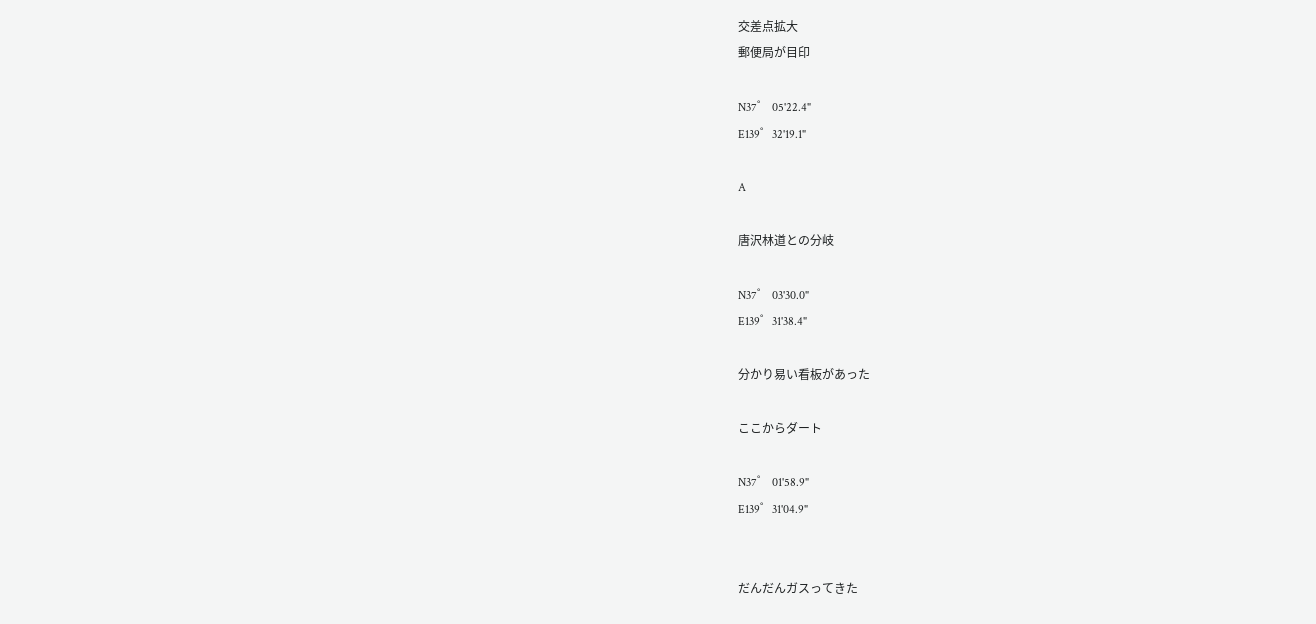交差点拡大
郵便局が目印

N37゜ 05'22.4"
E139゜32'19.1"

A

唐沢林道との分岐

N37゜ 03'30.0"
E139゜31'38.4"

分かり易い看板があった

ここからダート

N37゜ 01'58.9"
E139゜31'04.9"


だんだんガスってきた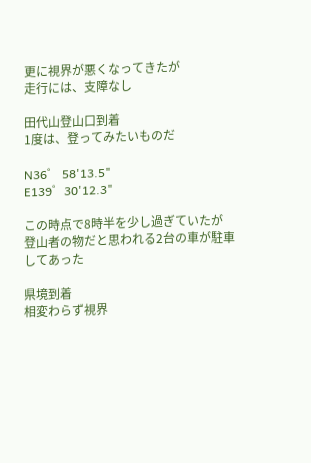更に視界が悪くなってきたが
走行には、支障なし

田代山登山口到着
1度は、登ってみたいものだ

N36゜ 58'13.5"
E139゜30'12.3"

この時点で8時半を少し過ぎていたが
登山者の物だと思われる2台の車が駐車
してあった

県境到着
相変わらず視界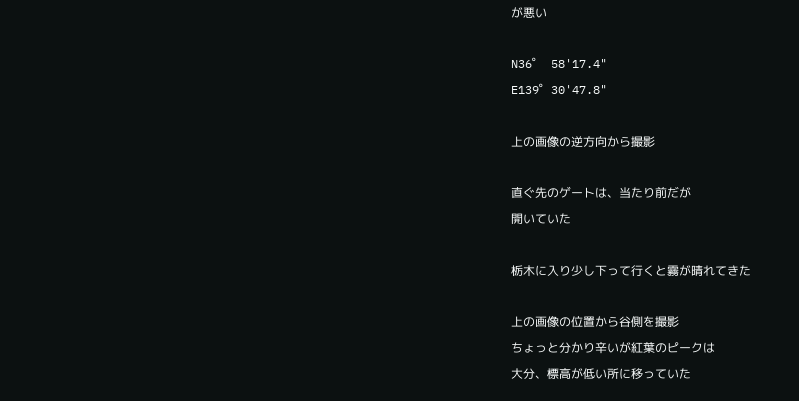が悪い

N36゜ 58'17.4"
E139゜30'47.8"

上の画像の逆方向から撮影

直ぐ先のゲートは、当たり前だが
開いていた

栃木に入り少し下って行くと霧が晴れてきた

上の画像の位置から谷側を撮影
ちょっと分かり辛いが紅葉のピークは
大分、標高が低い所に移っていた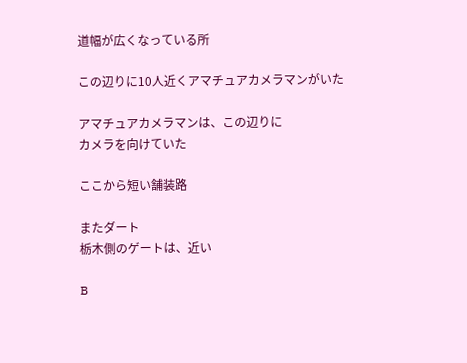道幅が広くなっている所

この辺りに10人近くアマチュアカメラマンがいた

アマチュアカメラマンは、この辺りに
カメラを向けていた

ここから短い舗装路

またダート
栃木側のゲートは、近い

B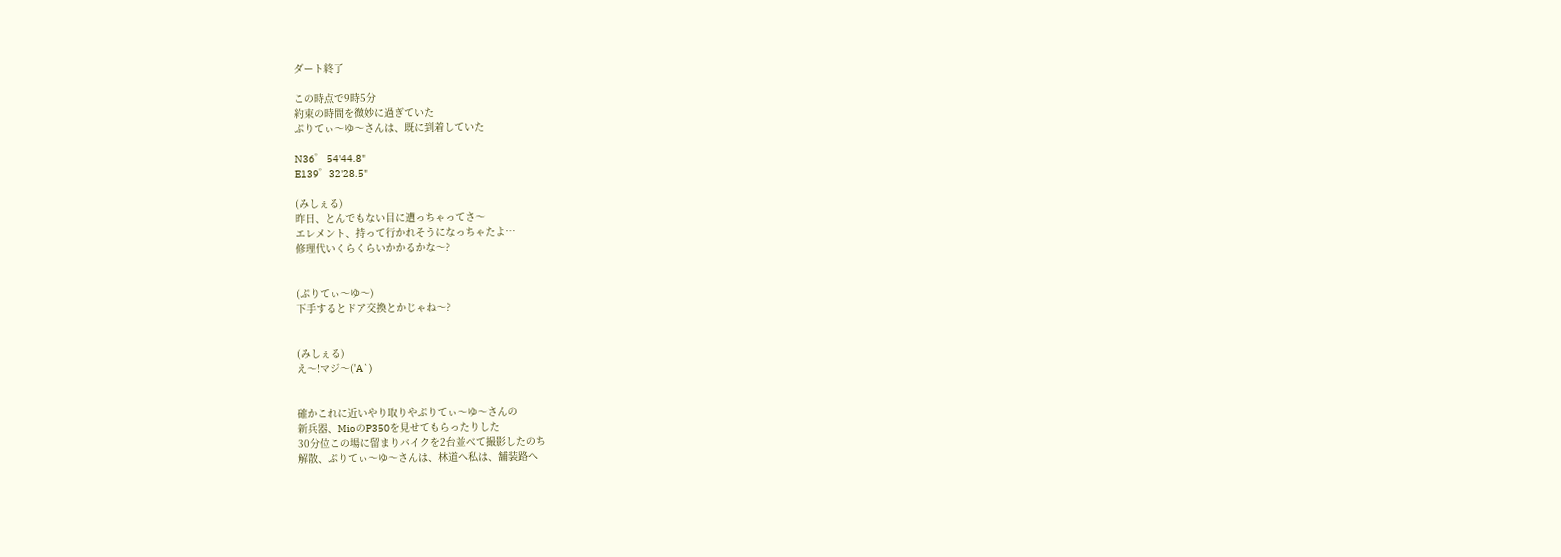ダート終了

この時点で9時5分
約束の時間を微妙に過ぎていた
ぷりてぃ〜ゆ〜さんは、既に到着していた

N36゜ 54'44.8"
E139゜32'28.5"

(みしぇる)
昨日、とんでもない目に遭っちゃってさ〜
エレメント、持って行かれそうになっちゃたよ…
修理代いくらくらいかかるかな〜?


(ぷりてぃ〜ゆ〜)
下手するとドア交換とかじゃね〜?


(みしぇる)
え〜!マジ〜('A`)


確かこれに近いやり取りやぷりてぃ〜ゆ〜さんの
新兵器、MioのP350を見せてもらったりした
30分位この場に留まりバイクを2台並べて撮影したのち
解散、ぷりてぃ〜ゆ〜さんは、林道へ私は、舗装路へ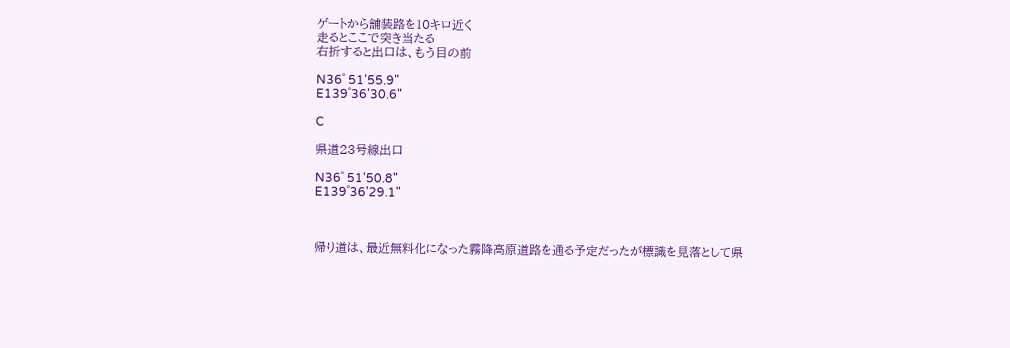ゲートから舗装路を10キロ近く
走るとここで突き当たる
右折すると出口は、もう目の前

N36゜ 51'55.9"
E139゜36'30.6"

C

県道23号線出口

N36゜ 51'50.8"
E139゜36'29.1"



帰り道は、最近無料化になった霧降高原道路を通る予定だったが標識を見落として県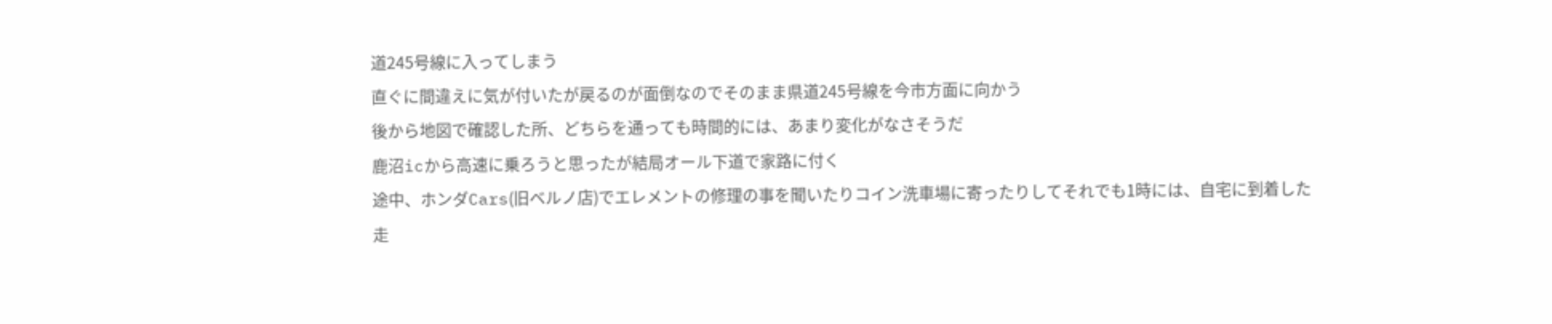道245号線に入ってしまう
直ぐに間違えに気が付いたが戻るのが面倒なのでそのまま県道245号線を今市方面に向かう
後から地図で確認した所、どちらを通っても時間的には、あまり変化がなさそうだ
鹿沼icから高速に乗ろうと思ったが結局オール下道で家路に付く
途中、ホンダCars(旧ベルノ店)でエレメントの修理の事を聞いたりコイン洗車場に寄ったりしてそれでも1時には、自宅に到着した
走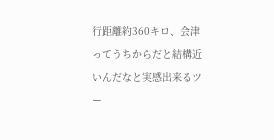行距離約360キロ、会津ってうちからだと結構近いんだなと実感出来るツー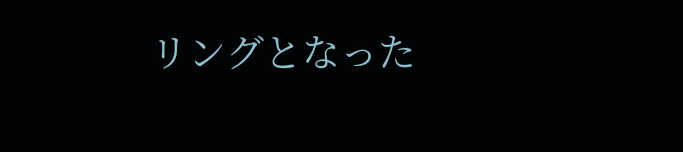リングとなった